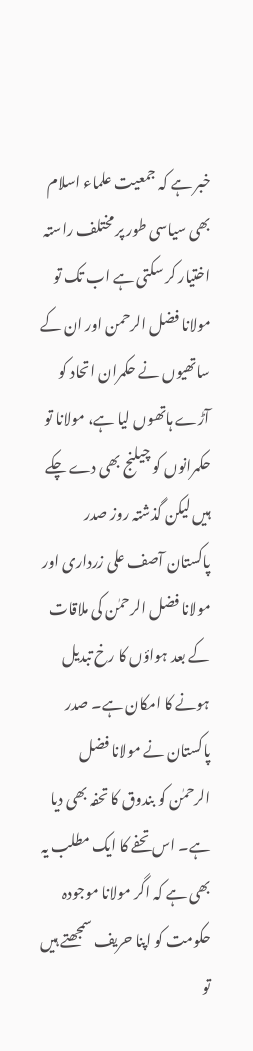خبر ہے کہ جمعیت علماء اسلام بھی سیاسی طور پر مختلف راستہ اختیار کر سکتی ہے اب تک تو مولانا فضل الرحمن اور ان کے ساتھیوں نے حکمران اتحاد کو آڑے ہاتھوں لیا ہے، مولانا تو حکمرانوں کو چیلنج بھی دے چکے ہیں لیکن گذشتہ روز صدر پاکستان آصف علی زرداری اور مولانا فضل الرحمٰن کی ملاقات کے بعد ہواؤں کا رخ تبدیل ہونے کا امکان ہے۔ صدر پاکستان نے مولانا فضل الرحمٰن کو بندوق کا تحفہ بھی دیا ہے۔ اس تحفے کا ایک مطلب یہ بھی ہے کہ اگر مولانا موجودہ حکومت کو اپنا حریف سمجھتے ہیں تو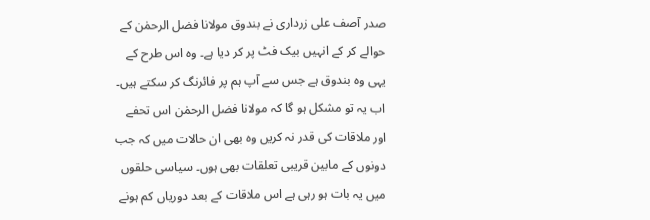صدر آصف علی زرداری نے بندوق مولانا فضل الرحمٰن کے حوالے کر کے انہیں بیک فٹ پر کر دیا ہے۔ وہ اس طرح کے یہی وہ بندوق ہے جس سے آپ ہم پر فائرنگ کر سکتے ہیں۔ اب یہ تو مشکل ہو گا کہ مولانا فضل الرحمٰن اس تحفے اور ملاقات کی قدر نہ کریں وہ بھی ان حالات میں کہ جب دونوں کے مابین قریبی تعلقات بھی ہوں۔ سیاسی حلقوں میں یہ بات ہو رہی ہے اس ملاقات کے بعد دوریاں کم ہونے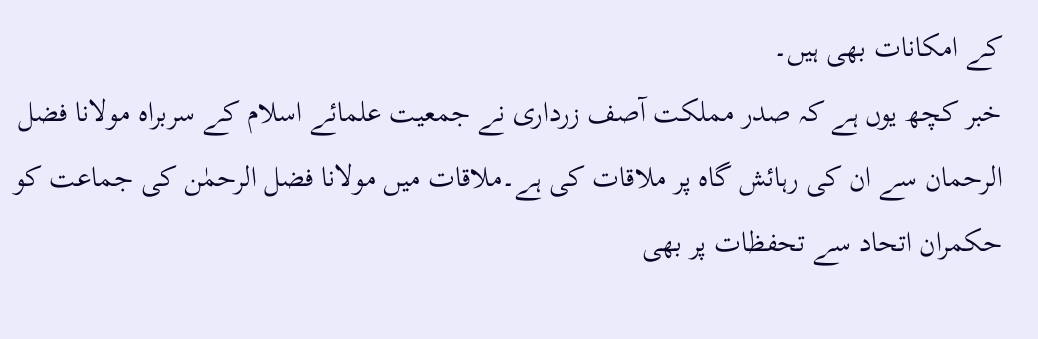کے امکانات بھی ہیں۔
خبر کچھ یوں ہے کہ صدر مملکت آصف زرداری نے جمعیت علمائے اسلام کے سربراہ مولانا فضل الرحمان سے ان کی رہائش گاہ پر ملاقات کی ہے۔ملاقات میں مولانا فضل الرحمٰن کی جماعت کو حکمران اتحاد سے تحفظات پر بھی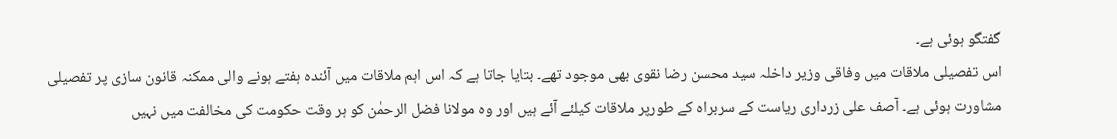گفتگو ہوئی ہے۔
اس تفصیلی ملاقات میں وفاقی وزیر داخلہ سید محسن رضا نقوی بھی موجود تھے۔ بتایا جاتا ہے کہ اس اہم ملاقات میں آئندہ ہفتے ہونے والی ممکنہ قانون سازی پر تفصیلی مشاورت ہوئی ہے۔ آصف علی زرداری ریاست کے سربراہ کے طورپر ملاقات کیلئے آئے ہیں اور وہ مولانا فضل الرحمٰن کو ہر وقت حکومت کی مخالفت میں نہیں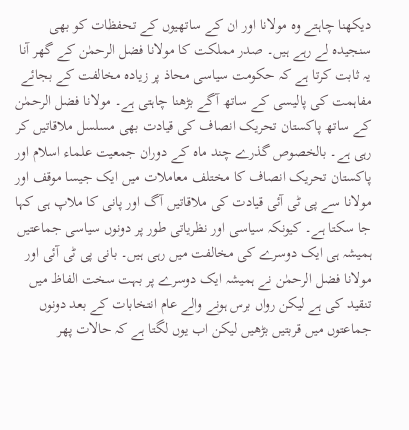دیکھنا چاہتے وہ مولانا اور ان کے ساتھیوں کے تحفظات کو بھی سنجیدہ لے رہے ہیں۔ صدر مملکت کا مولانا فضل الرحمٰن کے گھر آنا یہ ثابت کرتا ہے کہ حکومت سیاسی محاذ پر زیادہ مخالفت کے بجائے مفاہمت کی پالیسی کے ساتھ آگے بڑھنا چاہتی ہے۔ مولانا فضل الرحمٰن کے ساتھ پاکستان تحریک انصاف کی قیادت بھی مسلسل ملاقاتیں کر رہی ہے۔ بالخصوص گذرے چند ماہ کے دوران جمعیت علماء اسلام اور پاکستان تحریک انصاف کا مختلف معاملات میں ایک جیسا موقف اور مولانا سے پی ٹی آئی قیادت کی ملاقاتیں آگ اور پانی کا ملاپ ہی کہا جا سکتا ہے۔ کیونکہ سیاسی اور نظریاتی طور پر دونوں سیاسی جماعتیں ہمیشہ ہی ایک دوسرے کی مخالفت میں رہی ہیں۔ بانی پی ٹی آئی اور مولانا فضل الرحمٰن نے ہمیشہ ایک دوسرے پر بہت سخت الفاظ میں تنقید کی ہے لیکن رواں برس ہونے والے عام انتخابات کے بعد دونوں جماعتوں میں قربتیں بڑھیں لیکن اب یوں لگتا ہے کہ حالات پھر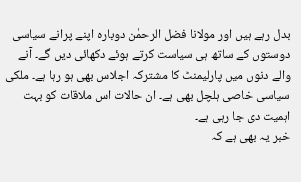بدل رہے ہیں اور مولانا فضل الرحمٰن دوبارہ اپنے پرانے سیاسی دوستوں کے ساتھ ہی سیاست کرتے ہوئے دکھائی دیں گے۔ آنے والے دنوں میں پارلیمنٹ کا مشترکہ اجلاس بھی ہو رہا ہے۔ ملکی سیاسی خاصی ہلچل بھی ہے۔ ان حالات اس ملاقات کو بہت اہمیت دی جا رہی ہے۔
خبر یہ بھی ہے کہ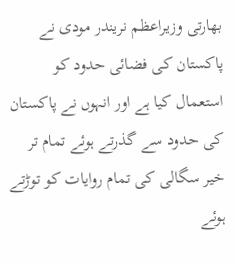بھارتی وزیراعظم نریندر مودی نے پاکستان کی فضائی حدود کو استعمال کیا ہے اور انہوں نے پاکستان کی حدود سے گذرتے ہوئے تمام تر خیر سگالی کی تمام روایات کو توڑتے ہوئے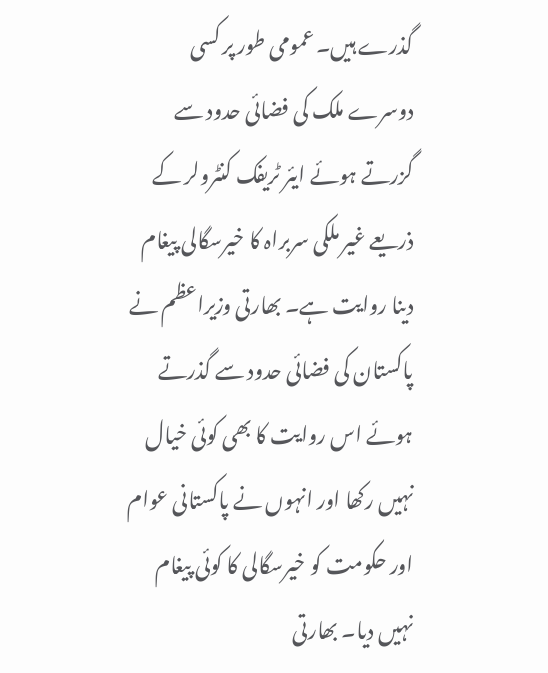گذرے ہیں۔ عمومی طور پر کسی دوسرے ملک کی فضائی حدود سے گزرتے ہوئے ایئر ٹریفک کنٹرولر کے ذریعے غیر ملکی سربراہ کا خیرسگالی پیغام دینا روایت ہے۔ بھارتی وزیراعظم نے پاکستان کی فضائی حدود سے گذرتے ہوئے اس روایت کا بھی کوئی خیال نہیں رکھا اور انہوں نے پاکستانی عوام اور حکومت کو خیرسگالی کا کوئی پیغام نہیں دیا۔ بھارتی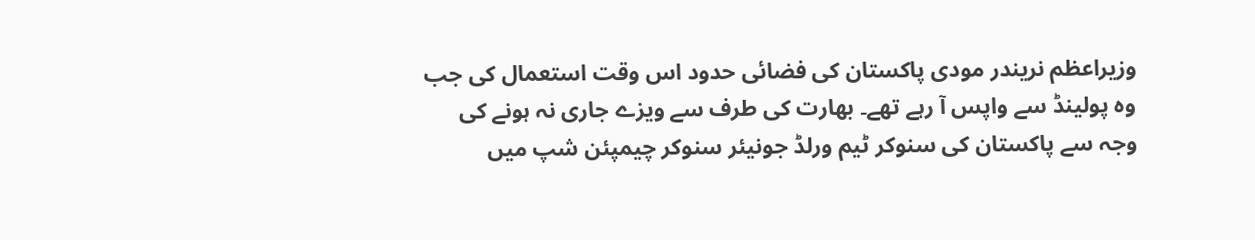وزیراعظم نریندر مودی پاکستان کی فضائی حدود اس وقت استعمال کی جب وہ پولینڈ سے واپس آ رہے تھے۔ بھارت کی طرف سے ویزے جاری نہ ہونے کی وجہ سے پاکستان کی سنوکر ٹیم ورلڈ جونیئر سنوکر چیمپئن شپ میں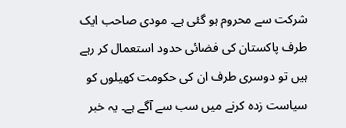شرکت سے محروم ہو گئی ہے۔ مودی صاحب ایک طرف پاکستان کی فضائی حدود استعمال کر رہے ہیں تو دوسری طرف ان کی حکومت کھیلوں کو سیاست زدہ کرنے میں سب سے آگے ہے۔ یہ خبر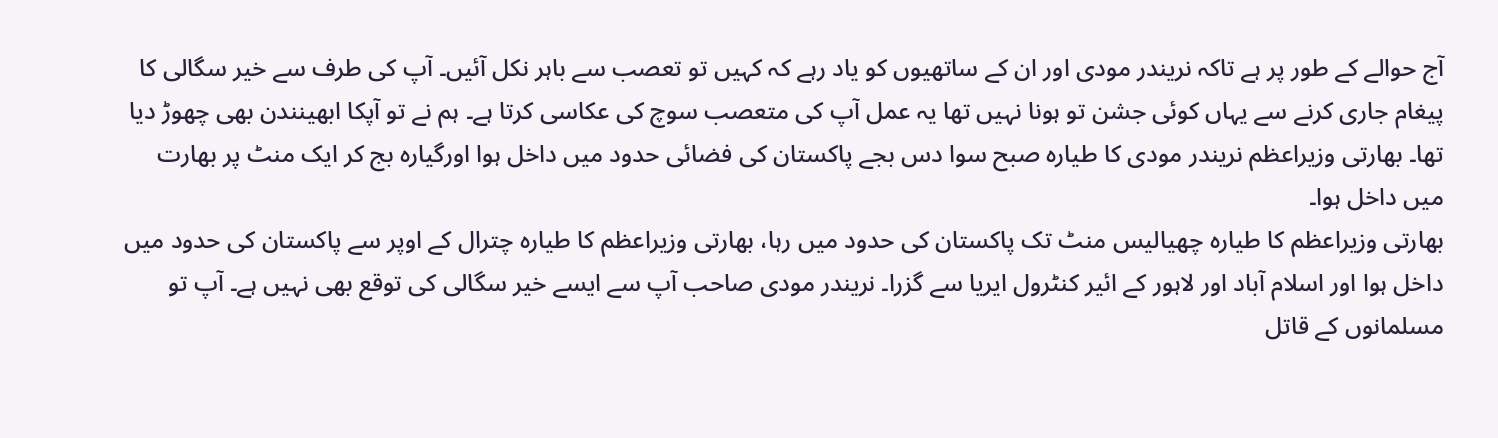آج حوالے کے طور پر ہے تاکہ نریندر مودی اور ان کے ساتھیوں کو یاد رہے کہ کہیں تو تعصب سے باہر نکل آئیں۔ آپ کی طرف سے خیر سگالی کا پیغام جاری کرنے سے یہاں کوئی جشن تو ہونا نہیں تھا یہ عمل آپ کی متعصب سوچ کی عکاسی کرتا ہے۔ ہم نے تو آپکا ابھینندن بھی چھوڑ دیا تھا۔ بھارتی وزیراعظم نریندر مودی کا طیارہ صبح سوا دس بجے پاکستان کی فضائی حدود میں داخل ہوا اورگیارہ بج کر ایک منٹ پر بھارت میں داخل ہوا۔
بھارتی وزیراعظم کا طیارہ چھیالیس منٹ تک پاکستان کی حدود میں رہا، بھارتی وزیراعظم کا طیارہ چترال کے اوپر سے پاکستان کی حدود میں داخل ہوا اور اسلام آباد اور لاہور کے ائیر کنٹرول ایریا سے گزرا۔ نریندر مودی صاحب آپ سے ایسے خیر سگالی کی توقع بھی نہیں ہے۔ آپ تو مسلمانوں کے قاتل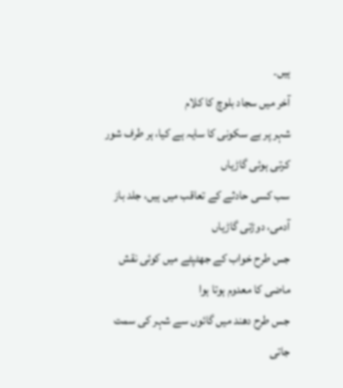ہیں۔
آخر میں سجاد بلوچ کا کلام
شہر پر بے سکونی کا سایہ ہے کیا، ہر طرف شور کرتی ہوئی گاڑیاں
سب کسی حادثے کے تعاقب میں ہیں، جلد باز آدمی، دوڑتی گاڑیاں
جس طرح خواب کے جھٹپٹے میں کوئی نقش ماضی کا معدوم ہوتا ہوا
جس طرح دھند میں گائوں سے شہر کی سمت جاتی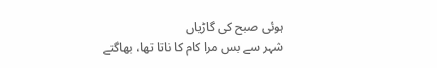ہوئی صبح کی گاڑیاں
شہر سے بس مرا کام کا ناتا تھا، بھاگتے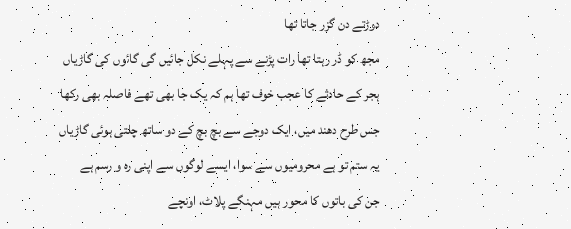دوڑتے دن گزر جاتا تھا
مجھ کو ڈر رہتا تھا رات پڑنے سے پہلے نکل جائیں گی گائوں کی گاڑیاں
ہجر کے حادثے کا عجب خوف تھا ہم کہ یک جا بھی تھے فاصلہ بھی رکھا
جس طرح دھند میں، ایک دوجے سے بچ بچ کے دو ساتھ چلتی ہوئی گاڑیاں
یہ ستم تو ہے محرومیوں سے سوا، ایسے لوگوں سے اپنی رہ و رسم ہے
جن کی باتوں کا محور ہیں مہنگے پلاٹ، اونچے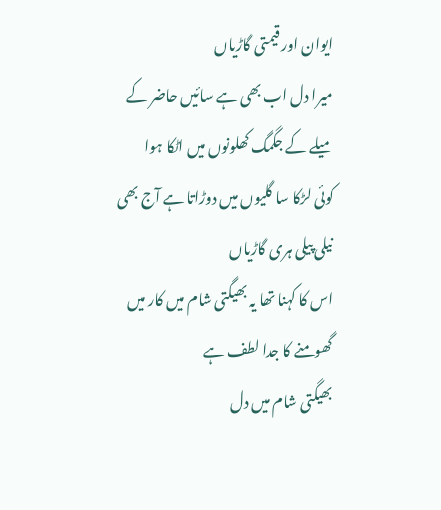ایوان اور قیمتی گاڑیاں
میرا دل اب بھی ہے سائیں حاضر کے میلے کے جگمگ کھلونوں میں اٹکا ہوا
کوئی لڑکا سا گلیوں میں دوڑاتا ہے آج بھی نیلی پیلی ہری گاڑیاں
اس کا کہنا تھا یہ بھیگتی شام میں کار میں گھومنے کا جدا لطف ہے
بھیگتی شام میں دل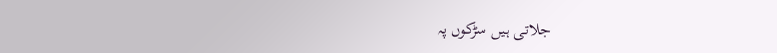جلاتی ہیں سڑکوں پہ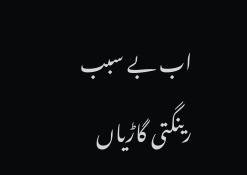اب بے سبب رینگتی گاڑیاں